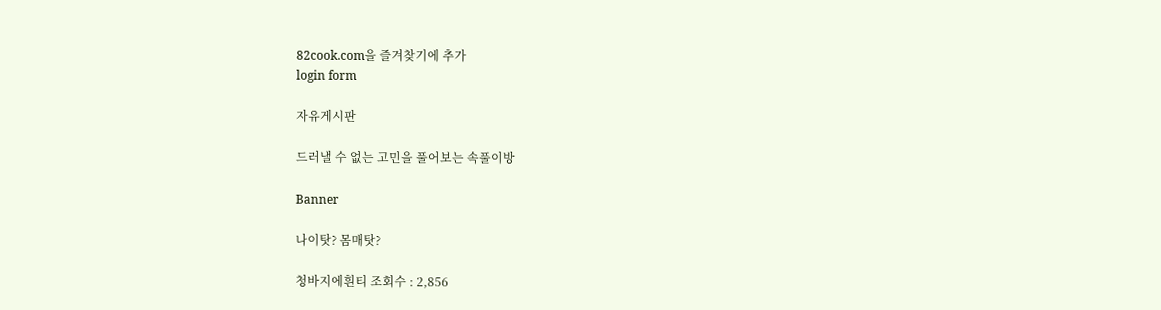82cook.com을 즐겨찾기에 추가
login form

자유게시판

드러낼 수 없는 고민을 풀어보는 속풀이방

Banner

나이탓? 몸매탓?

청바지에흰티 조회수 : 2,856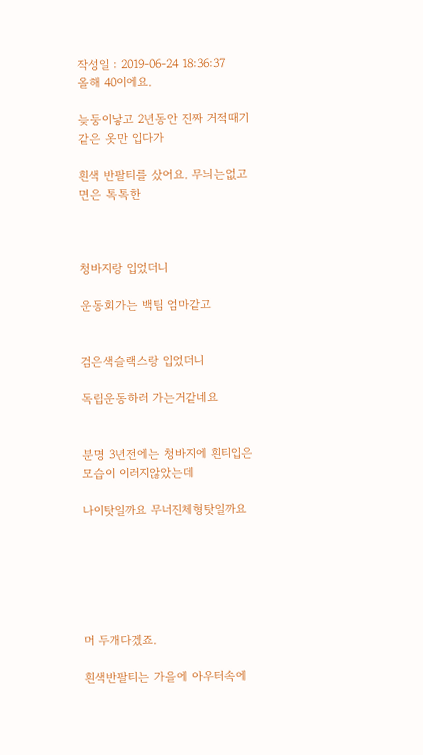작성일 : 2019-06-24 18:36:37
올해 40이에요.

늦둥이낳고 2년동안 진짜 거적때기같은 옷만 입다가

흰색 반팔티를 샀어요. 무늬는없고 면은 톡톡한



청바지랑 입었더니

운동회가는 백팀 엄마같고


검은색슬랙스랑 입었더니

독립운동하러 가는거같네요


분명 3년전에는 청바지에 흰티입은 모습이 이러지않았는데

나이탓일까요 무너진체형탓일까요






머 두개다겠죠.

흰색반팔티는 가을에 아우터속에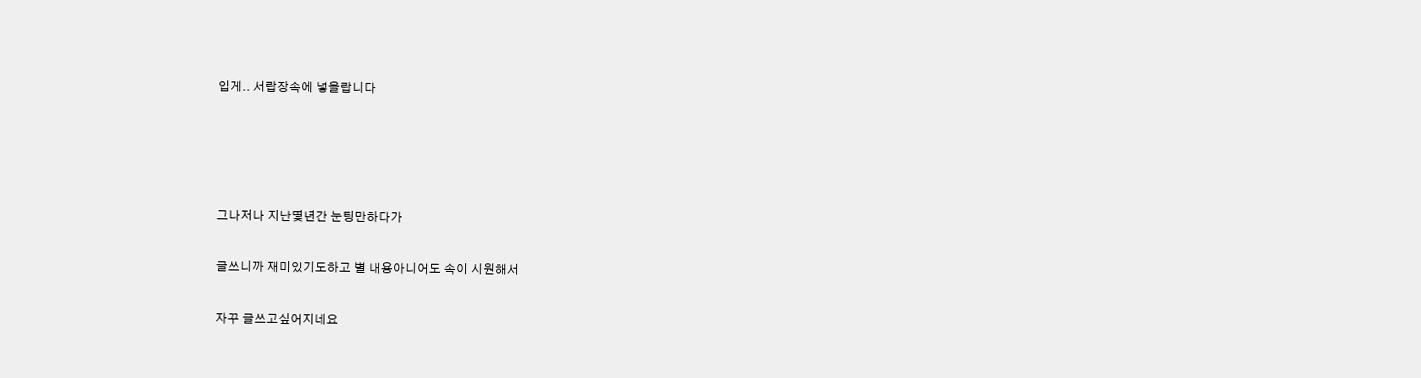입게.. 서랍장속에 넣을랍니다




그나저나 지난몇년간 눈팅만하다가

글쓰니까 재미있기도하고 별 내용아니어도 속이 시원해서

자꾸 글쓰고싶어지네요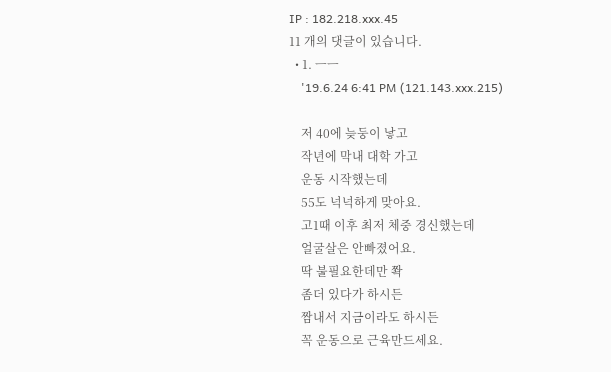IP : 182.218.xxx.45
11 개의 댓글이 있습니다.
  • 1. ㅡㅡ
    '19.6.24 6:41 PM (121.143.xxx.215)

    저 40에 늦둥이 낳고
    작년에 막내 대학 가고
    운동 시작했는데
    55도 넉넉하게 맞아요.
    고1때 이후 최저 체중 경신했는데
    얼굴살은 안빠졌어요.
    딱 불필요한데만 쫙
    좀더 있다가 하시든
    짬내서 지금이라도 하시든
    꼭 운동으로 근육만드세요.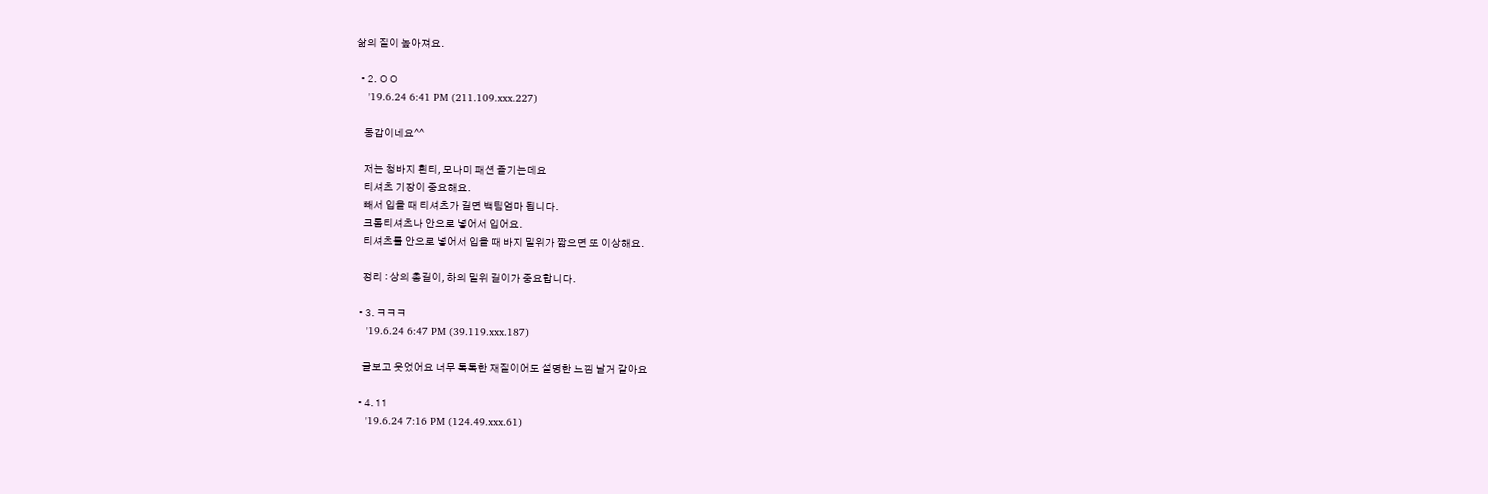삶의 질이 높아져요.

  • 2. ㅇㅇ
    '19.6.24 6:41 PM (211.109.xxx.227)

    동갑이네요^^

    저는 청바지 흰티, 모나미 패션 즐기는데요
    티셔츠 기장이 중요해요.
    빼서 입을 때 티셔츠가 길면 백팀엄마 됩니다.
    크롭티셔츠나 안으로 넣어서 입어요.
    티셔츠를 안으로 넣어서 입을 때 바지 밑위가 짧으면 또 이상해요.

    정리 : 상의 총길이, 하의 밑위 길이가 중요합니다.

  • 3. ㅋㅋㅋ
    '19.6.24 6:47 PM (39.119.xxx.187)

    글보고 웃었어요 너무 톡톡한 재질이어도 설명한 느낌 날거 같아요

  • 4. 11
    '19.6.24 7:16 PM (124.49.xxx.61)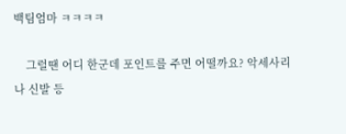백팀엄마 ㅋㅋㅋㅋ

    그럴땐 어디 한군데 포인트를 주면 어떨까요? 악세사리나 신발 등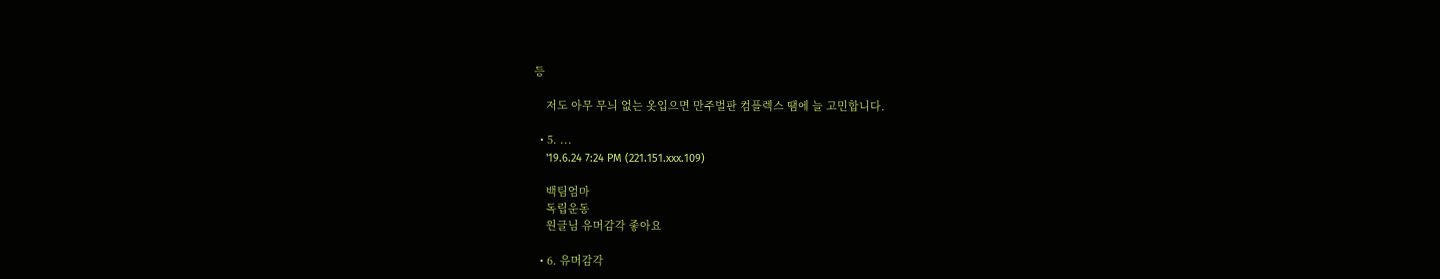등

    저도 아무 무늬 없는 옷입으면 만주벌판 컴플렉스 땜에 늘 고민합니다.

  • 5. ...
    '19.6.24 7:24 PM (221.151.xxx.109)

    백팀엄마
    독립운동
    원글님 유머감각 좋아요

  • 6. 유머감각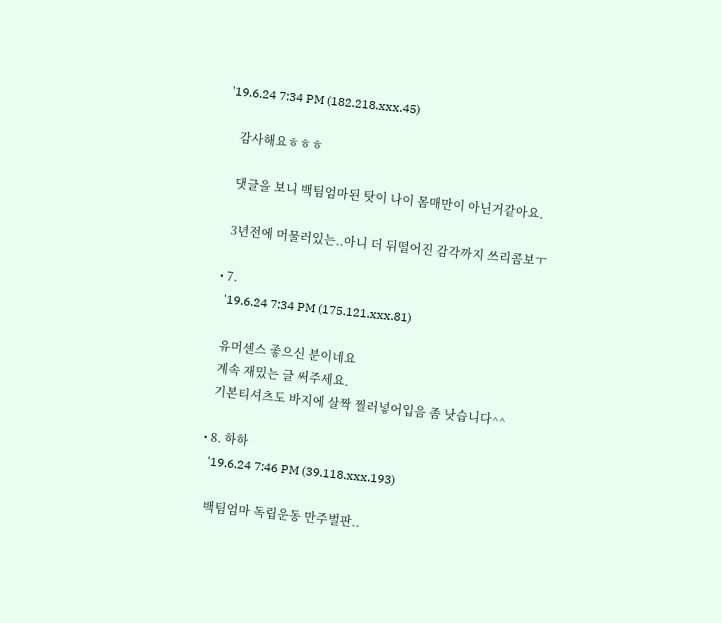'19.6.24 7:34 PM (182.218.xxx.45)

    감사해요ㅎㅎㅎ

    댓글을 보니 백팀엄마된 탓이 나이 몸매만이 아닌거같아요.

    3년전에 머물러있는..아니 더 뒤떨어진 감각까지 쓰리콤보ㅜ

  • 7.
    '19.6.24 7:34 PM (175.121.xxx.81)

    유머센스 좋으신 분이네요
    계속 재밌는 글 써주세요.
    기본티셔츠도 바지에 살짝 찔러넣어입음 좀 낫습니다^^

  • 8. 하하
    '19.6.24 7:46 PM (39.118.xxx.193)

    백팀엄마 독립운동 만주벌판..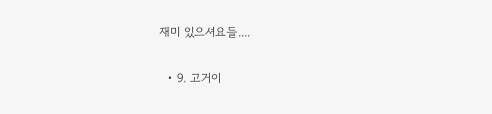재미 있으셔요들....

  • 9. 고거이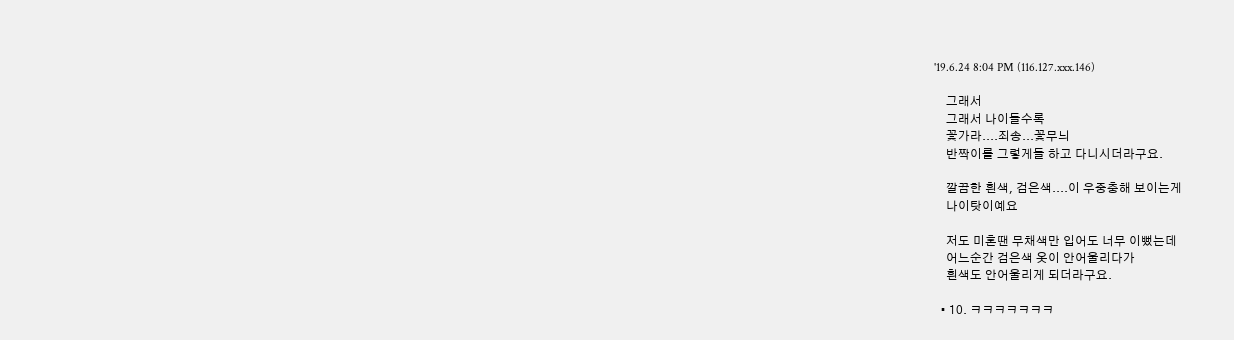'19.6.24 8:04 PM (116.127.xxx.146)

    그래서
    그래서 나이들수록
    꽃가라....죄송...꽃무늬
    반짝이를 그렇게들 하고 다니시더라구요.

    깔끔한 흰색, 검은색....이 우중충해 보이는게
    나이탓이예요

    저도 미혼땐 무채색만 입어도 너무 이뻤는데
    어느순간 검은색 옷이 안어울리다가
    흰색도 안어울리게 되더라구요.

  • 10. ㅋㅋㅋㅋㅋㅋㅋ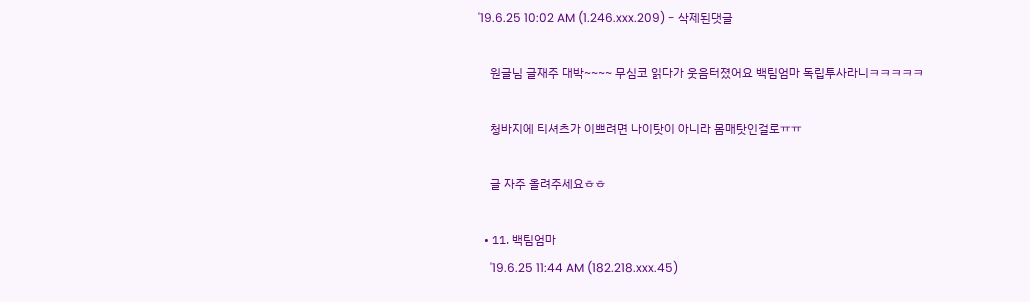'19.6.25 10:02 AM (1.246.xxx.209) - 삭제된댓글

    원글님 글재주 대박~~~~ 무심코 읽다가 웃음터졌어요 백팀엄마 독립투사라니ㅋㅋㅋㅋㅋ

    청바지에 티셔츠가 이쁘려면 나이탓이 아니라 몸매탓인걸로ㅠㅠ

    글 자주 올려주세요ㅎㅎ

  • 11. 백팀엄마
    '19.6.25 11:44 AM (182.218.xxx.45)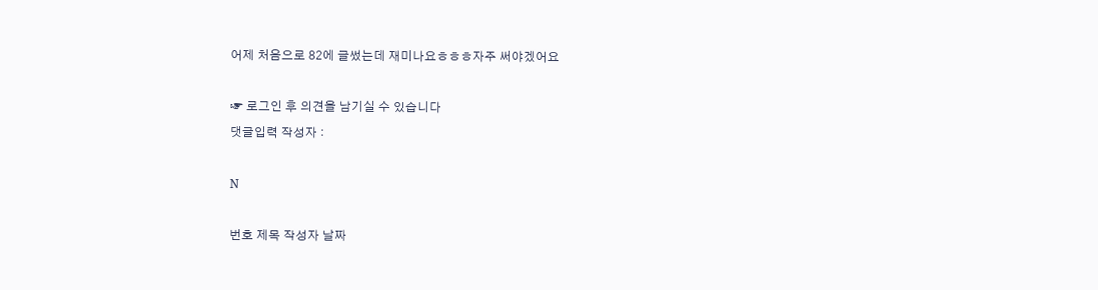어제 처음으로 82에 글썼는데 재미나요ㅎㅎㅎ자주 써야겠어요

☞ 로그인 후 의견을 남기실 수 있습니다
댓글입력 작성자 :

N

번호 제목 작성자 날짜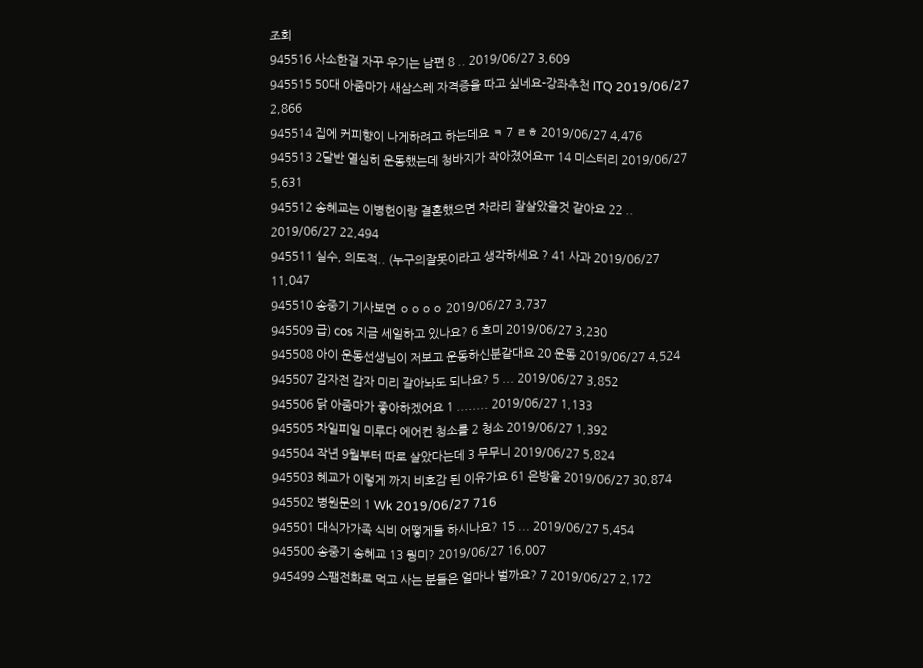조회
945516 사소한걸 자꾸 우기는 남편 8 .. 2019/06/27 3,609
945515 50대 아줌마가 새삼스레 자격증을 따고 싶네요-강좌추천 ITQ 2019/06/27 2,866
945514 집에 커피향이 나게하려고 하는데요 ㅋ 7 ㄹㅎ 2019/06/27 4,476
945513 2달반 열심히 운동했는데 청바지가 작아졌어요ㅠ 14 미스터리 2019/06/27 5,631
945512 송혜교는 이병헌이랑 결혼했으면 차라리 잘살았을것 같아요 22 .. 2019/06/27 22,494
945511 실수, 의도적.. (누구의잘못이라고 생각하세요 ? 41 사과 2019/06/27 11,047
945510 송중기 기사보면 ㅇㅇㅇㅇ 2019/06/27 3,737
945509 급) cos 지금 세일하고 있나요? 6 흐미 2019/06/27 3,230
945508 아이 운동선생님이 저보고 운동하신분같대요 20 운동 2019/06/27 4,524
945507 감자전 감자 미리 갈아놔도 되나요? 5 ... 2019/06/27 3,852
945506 닭 아줌마가 좋아하겠어요 1 ........ 2019/06/27 1,133
945505 차일피일 미루다 에어컨 청소를 2 청소 2019/06/27 1,392
945504 작년 9월부터 따로 살았다는데 3 무무니 2019/06/27 5,824
945503 혜교가 이렇게 까지 비호감 된 이유가요 61 은방울 2019/06/27 30,874
945502 병원문의 1 Wk 2019/06/27 716
945501 대식가가족 식비 어떻게들 하시나요? 15 ... 2019/06/27 5,454
945500 송중기 송혜교 13 뭥미? 2019/06/27 16,007
945499 스팸전화로 먹고 사는 분들은 얼마나 벌까요? 7 2019/06/27 2,172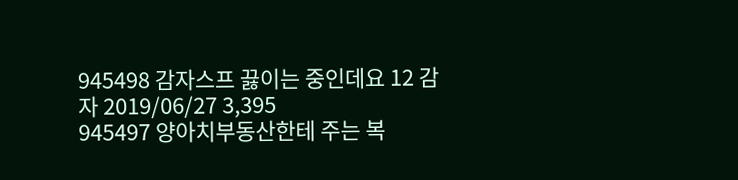945498 감자스프 끓이는 중인데요 12 감자 2019/06/27 3,395
945497 양아치부동산한테 주는 복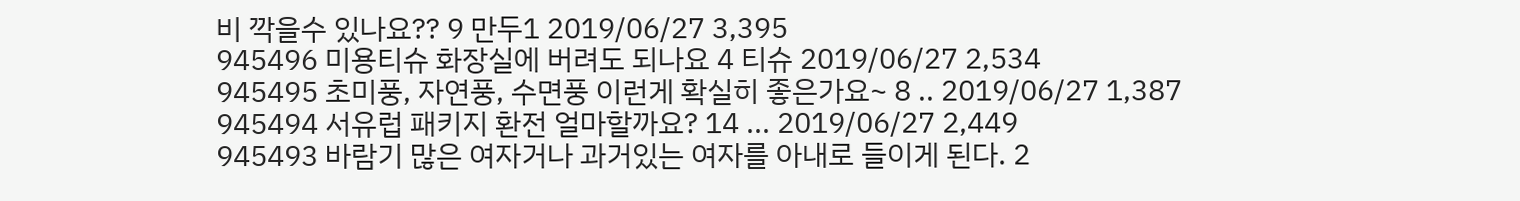비 깍을수 있나요?? 9 만두1 2019/06/27 3,395
945496 미용티슈 화장실에 버려도 되나요 4 티슈 2019/06/27 2,534
945495 초미풍, 자연풍, 수면풍 이런게 확실히 좋은가요~ 8 .. 2019/06/27 1,387
945494 서유럽 패키지 환전 얼마할까요? 14 ... 2019/06/27 2,449
945493 바람기 많은 여자거나 과거있는 여자를 아내로 들이게 된다. 2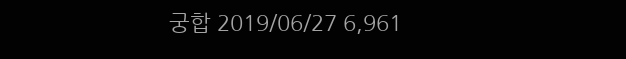궁합 2019/06/27 6,961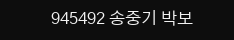945492 송중기 박보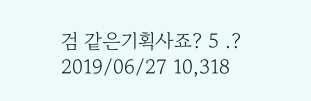검 같은기획사죠? 5 .? 2019/06/27 10,318